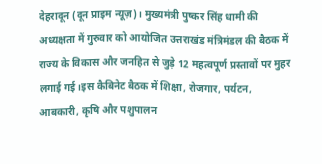देहरादून (दून प्राइम न्यूज़)। मुख्यमंत्री पुष्कर सिंह धामी की अध्यक्षता में गुरुवार को आयोजित उत्तराखंड मंत्रिमंडल की बैठक में राज्य के विकास और जनहित से जुड़े 12 महत्वपूर्ण प्रस्तावों पर मुहर लगाई गई।इस कैबिनेट बैठक में शिक्षा, रोजगार, पर्यटन, आबकारी, कृषि और पशुपालन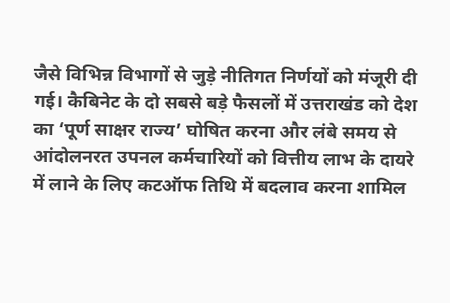जैसे विभिन्न विभागों से जुड़े नीतिगत निर्णयों को मंजूरी दी गई। कैबिनेट के दो सबसे बड़े फैसलों में उत्तराखंड को देश का ‘पूर्ण साक्षर राज्य’ घोषित करना और लंबे समय से आंदोलनरत उपनल कर्मचारियों को वित्तीय लाभ के दायरे में लाने के लिए कटऑफ तिथि में बदलाव करना शामिल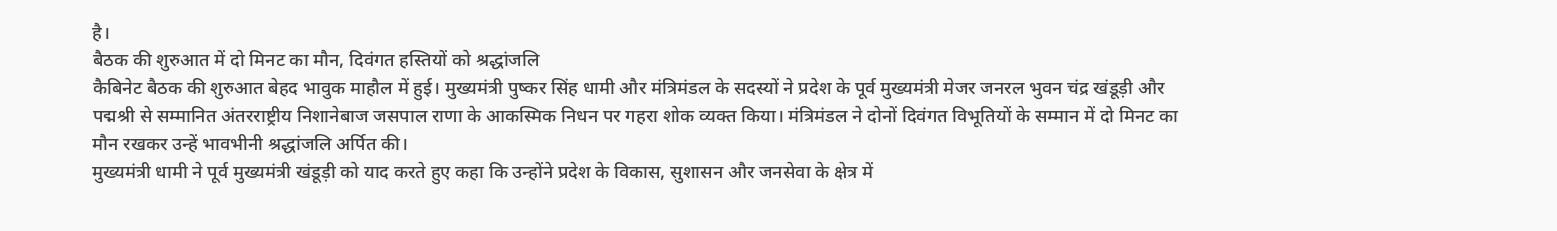है।
बैठक की शुरुआत में दो मिनट का मौन, दिवंगत हस्तियों को श्रद्धांजलि
कैबिनेट बैठक की शुरुआत बेहद भावुक माहौल में हुई। मुख्यमंत्री पुष्कर सिंह धामी और मंत्रिमंडल के सदस्यों ने प्रदेश के पूर्व मुख्यमंत्री मेजर जनरल भुवन चंद्र खंडूड़ी और पद्मश्री से सम्मानित अंतरराष्ट्रीय निशानेबाज जसपाल राणा के आकस्मिक निधन पर गहरा शोक व्यक्त किया। मंत्रिमंडल ने दोनों दिवंगत विभूतियों के सम्मान में दो मिनट का मौन रखकर उन्हें भावभीनी श्रद्धांजलि अर्पित की।
मुख्यमंत्री धामी ने पूर्व मुख्यमंत्री खंडूड़ी को याद करते हुए कहा कि उन्होंने प्रदेश के विकास, सुशासन और जनसेवा के क्षेत्र में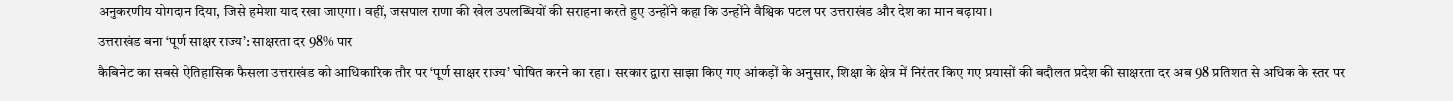अनुकरणीय योगदान दिया, जिसे हमेशा याद रखा जाएगा। वहीं, जसपाल राणा की खेल उपलब्धियों की सराहना करते हुए उन्होंने कहा कि उन्होंने वैश्विक पटल पर उत्तराखंड और देश का मान बढ़ाया।
उत्तराखंड बना ‘पूर्ण साक्षर राज्य’: साक्षरता दर 98% पार
कैबिनेट का सबसे ऐतिहासिक फैसला उत्तराखंड को आधिकारिक तौर पर ‘पूर्ण साक्षर राज्य’ घोषित करने का रहा। सरकार द्वारा साझा किए गए आंकड़ों के अनुसार, शिक्षा के क्षेत्र में निरंतर किए गए प्रयासों की बदौलत प्रदेश की साक्षरता दर अब 98 प्रतिशत से अधिक के स्तर पर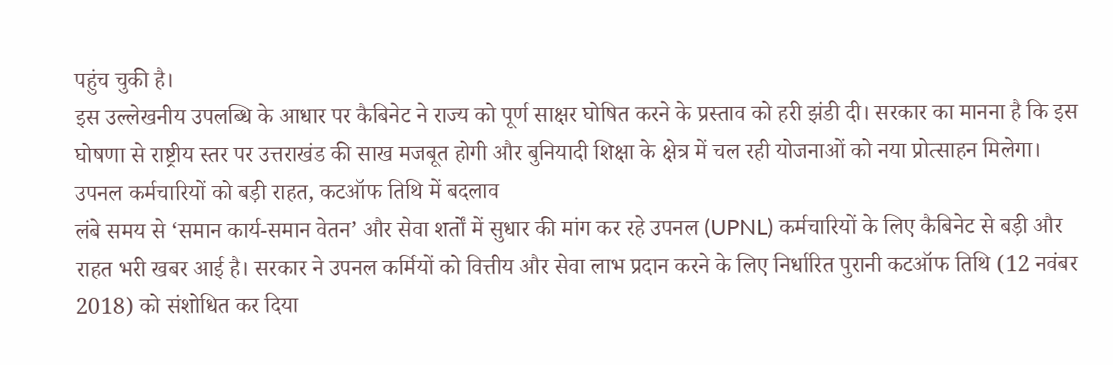पहुंच चुकी है।
इस उल्लेखनीय उपलब्धि के आधार पर कैबिनेट ने राज्य को पूर्ण साक्षर घोषित करने के प्रस्ताव को हरी झंडी दी। सरकार का मानना है कि इस घोषणा से राष्ट्रीय स्तर पर उत्तराखंड की साख मजबूत होगी और बुनियादी शिक्षा के क्षेत्र में चल रही योजनाओं को नया प्रोत्साहन मिलेगा।
उपनल कर्मचारियों को बड़ी राहत, कटऑफ तिथि में बदलाव
लंबे समय से ‘समान कार्य-समान वेतन’ और सेवा शर्तों में सुधार की मांग कर रहे उपनल (UPNL) कर्मचारियों के लिए कैबिनेट से बड़ी और राहत भरी खबर आई है। सरकार ने उपनल कर्मियों को वित्तीय और सेवा लाभ प्रदान करने के लिए निर्धारित पुरानी कटऑफ तिथि (12 नवंबर 2018) को संशोधित कर दिया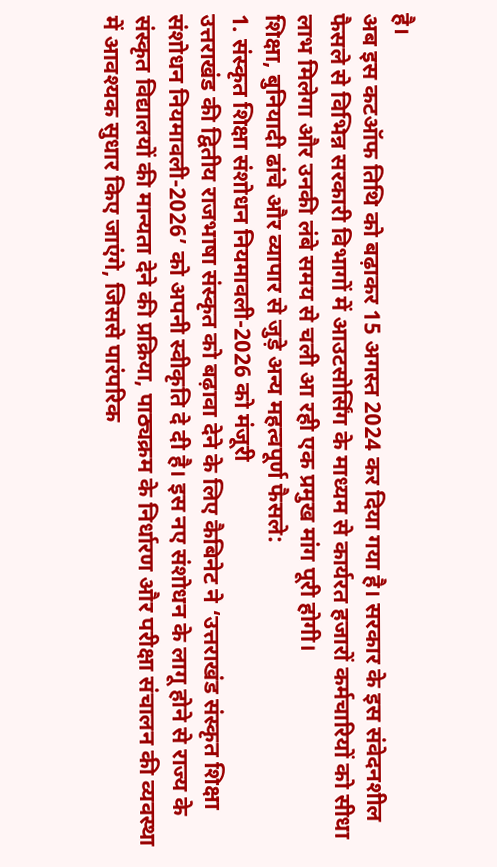है।
अब इस कटऑफ तिथि को बढ़ाकर 15 अगस्त 2024 कर दिया गया है। सरकार के इस संवेदनशील फैसले से विभिन्न सरकारी विभागों में आउटसोर्सिंग के माध्यम से कार्यरत हजारों कर्मचारियों को सीधा लाभ मिलेगा और उनकी लंबे समय से चली आ रही एक प्रमुख मांग पूरी होगी।
शिक्षा, बुनियादी ढांचे और व्यापार से जुड़े अन्य महत्वपूर्ण फैसले:
1. संस्कृत शिक्षा संशोधन नियमावली-2026 को मंजूरी
उत्तराखंड की द्वितीय राजभाषा संस्कृत को बढ़ावा देने के लिए कैबिनेट ने ‘उत्तराखंड संस्कृत शिक्षा संशोधन नियमावली-2026’ को अपनी स्वीकृति दे दी है। इस नए संशोधन के लागू होने से राज्य के संस्कृत विद्यालयों की मान्यता देने की प्रक्रिया, पाठ्यक्रम के निर्धारण और परीक्षा संचालन की व्यवस्था में आवश्यक सुधार किए जाएंगे, जिससे पारंपरिक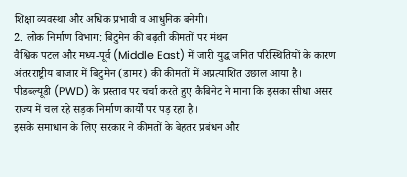शिक्षा व्यवस्था और अधिक प्रभावी व आधुनिक बनेगी।
2. लोक निर्माण विभाग: बिटुमेन की बढ़ती कीमतों पर मंथन
वैश्विक पटल और मध्य-पूर्व (Middle East) में जारी युद्ध जनित परिस्थितियों के कारण अंतरराष्ट्रीय बाजार में बिटुमेन (डामर) की कीमतों में अप्रत्याशित उछाल आया है। पीडब्ल्यूडी (PWD) के प्रस्ताव पर चर्चा करते हुए कैबिनेट ने माना कि इसका सीधा असर राज्य में चल रहे सड़क निर्माण कार्यों पर पड़ रहा है।
इसके समाधान के लिए सरकार ने कीमतों के बेहतर प्रबंधन और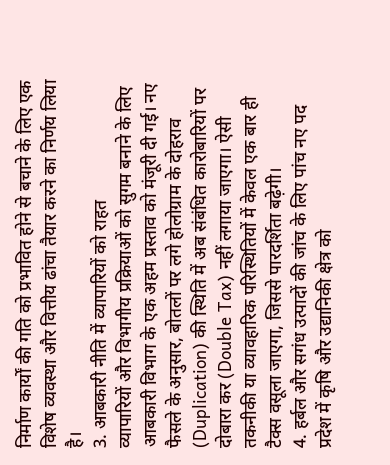निर्माण कार्यों की गति को प्रभावित होने से बचाने के लिए एक विशेष व्यवस्था और वित्तीय ढांचा तैयार करने का निर्णय लिया है।
3. आबकारी नीति में व्यापारियों को राहत
व्यापारियों और विभागीय प्रक्रियाओं को सुगम बनाने के लिए आबकारी विभाग के एक अहम प्रस्ताव को मंजूरी दी गई। नए फैसले के अनुसार, बोतलों पर लगे होलोग्राम के दोहराव (Duplication) की स्थिति में अब संबंधित कारोबारियों पर दोबारा कर (Double Tax) नहीं लगाया जाएगा। ऐसी तकनीकी या व्यावहारिक परिस्थितियों में केवल एक बार ही टैक्स वसूला जाएगा, जिससे पारदर्शिता बढ़ेगी।
4. हर्बल और सगंध उत्पादों की जांच के लिए पांच नए पद
प्रदेश में कृषि और उद्यानिकी क्षेत्र को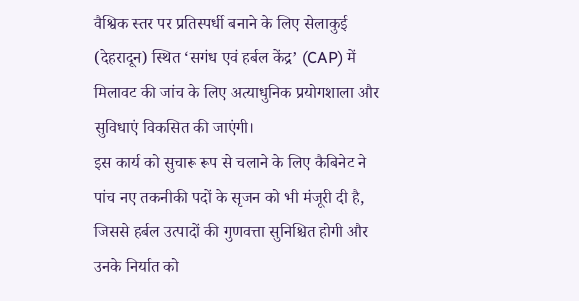वैश्विक स्तर पर प्रतिस्पर्धी बनाने के लिए सेलाकुई (देहरादून) स्थित ‘सगंध एवं हर्बल केंद्र’ (CAP) में मिलावट की जांच के लिए अत्याधुनिक प्रयोगशाला और सुविधाएं विकसित की जाएंगी।
इस कार्य को सुचारू रूप से चलाने के लिए कैबिनेट ने पांच नए तकनीकी पदों के सृजन को भी मंजूरी दी है, जिससे हर्बल उत्पादों की गुणवत्ता सुनिश्चित होगी और उनके निर्यात को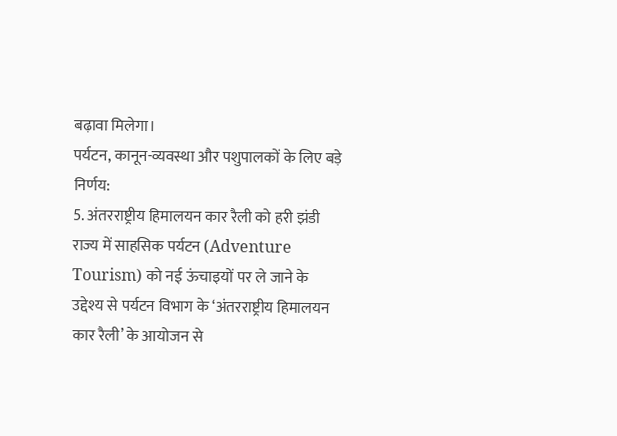बढ़ावा मिलेगा।
पर्यटन, कानून-व्यवस्था और पशुपालकों के लिए बड़े निर्णय:
5. अंतरराष्ट्रीय हिमालयन कार रैली को हरी झंडी
राज्य में साहसिक पर्यटन (Adventure Tourism) को नई ऊंचाइयों पर ले जाने के उद्देश्य से पर्यटन विभाग के ‘अंतरराष्ट्रीय हिमालयन कार रैली’ के आयोजन से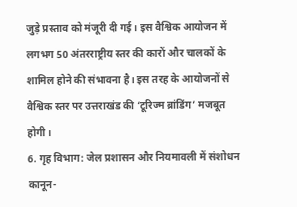जुड़े प्रस्ताव को मंजूरी दी गई। इस वैश्विक आयोजन में लगभग 50 अंतरराष्ट्रीय स्तर की कारों और चालकों के शामिल होने की संभावना है। इस तरह के आयोजनों से वैश्विक स्तर पर उत्तराखंड की ‘टूरिज्म ब्रांडिंग’ मजबूत होगी।
6. गृह विभाग: जेल प्रशासन और नियमावली में संशोधन
कानून-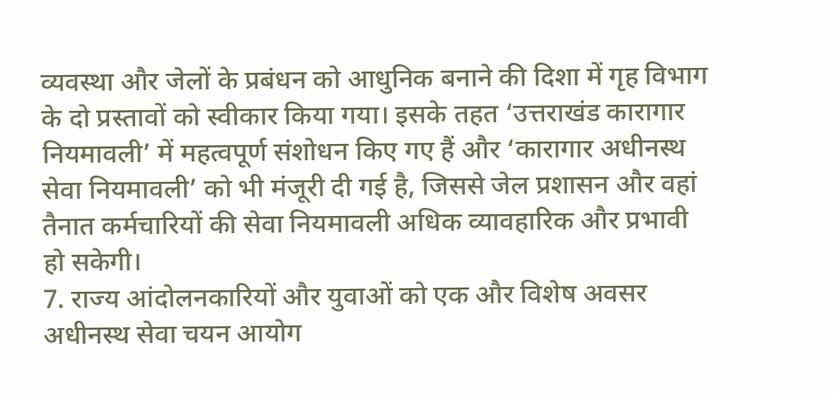व्यवस्था और जेलों के प्रबंधन को आधुनिक बनाने की दिशा में गृह विभाग के दो प्रस्तावों को स्वीकार किया गया। इसके तहत ‘उत्तराखंड कारागार नियमावली’ में महत्वपूर्ण संशोधन किए गए हैं और ‘कारागार अधीनस्थ सेवा नियमावली’ को भी मंजूरी दी गई है, जिससे जेल प्रशासन और वहां तैनात कर्मचारियों की सेवा नियमावली अधिक व्यावहारिक और प्रभावी हो सकेगी।
7. राज्य आंदोलनकारियों और युवाओं को एक और विशेष अवसर
अधीनस्थ सेवा चयन आयोग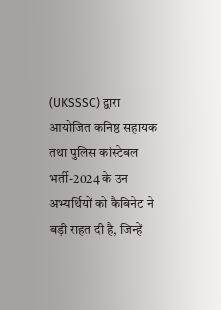(UKSSSC) द्वारा आयोजित कनिष्ठ सहायक तथा पुलिस कांस्टेबल भर्ती-2024 के उन अभ्यर्थियों को कैबिनेट ने बड़ी राहत दी है, जिन्हें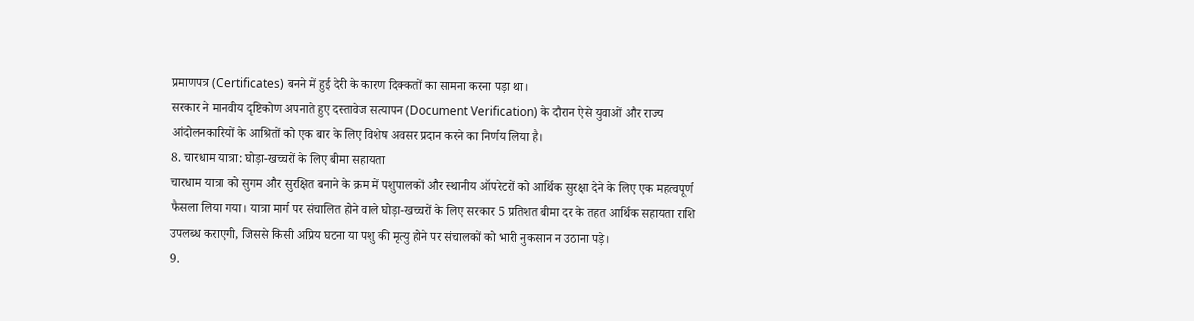प्रमाणपत्र (Certificates) बनने में हुई देरी के कारण दिक्कतों का सामना करना पड़ा था।
सरकार ने मानवीय दृष्टिकोण अपनाते हुए दस्तावेज सत्यापन (Document Verification) के दौरान ऐसे युवाओं और राज्य आंदोलनकारियों के आश्रितों को एक बार के लिए विशेष अवसर प्रदान करने का निर्णय लिया है।
8. चारधाम यात्रा: घोड़ा-खच्चरों के लिए बीमा सहायता
चारधाम यात्रा को सुगम और सुरक्षित बनाने के क्रम में पशुपालकों और स्थानीय ऑपरेटरों को आर्थिक सुरक्षा देने के लिए एक महत्वपूर्ण फैसला लिया गया। यात्रा मार्ग पर संचालित होने वाले घोड़ा-खच्चरों के लिए सरकार 5 प्रतिशत बीमा दर के तहत आर्थिक सहायता राशि उपलब्ध कराएगी, जिससे किसी अप्रिय घटना या पशु की मृत्यु होने पर संचालकों को भारी नुकसान न उठाना पड़े।
9.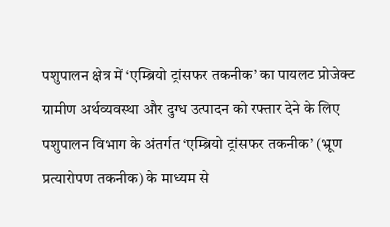पशुपालन क्षेत्र में ‘एम्ब्रियो ट्रांसफर तकनीक’ का पायलट प्रोजेक्ट
ग्रामीण अर्थव्यवस्था और दुग्ध उत्पादन को रफ्तार देने के लिए पशुपालन विभाग के अंतर्गत ‘एम्ब्रियो ट्रांसफर तकनीक’ (भ्रूण प्रत्यारोपण तकनीक) के माध्यम से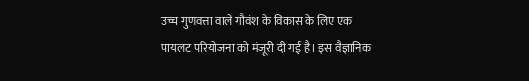उच्च गुणवत्ता वाले गौवंश के विकास के लिए एक पायलट परियोजना को मंजूरी दी गई है। इस वैज्ञानिक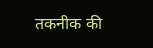तकनीक की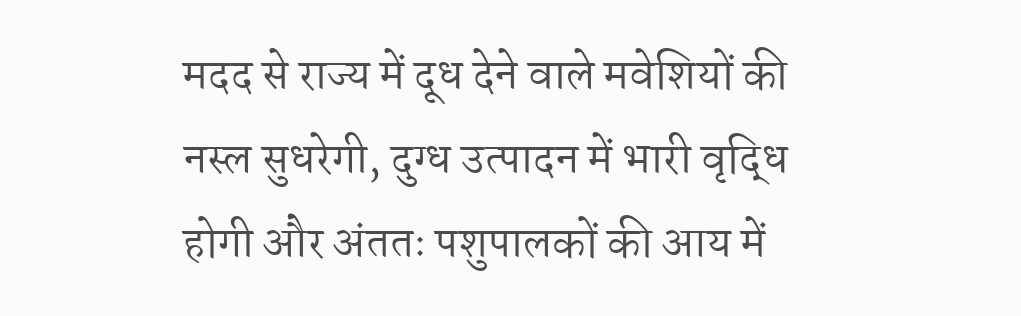मदद से राज्य में दूध देने वाले मवेशियों की नस्ल सुधरेगी, दुग्ध उत्पादन में भारी वृद्धि होगी और अंततः पशुपालकों की आय में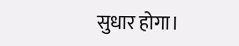सुधार होगा।